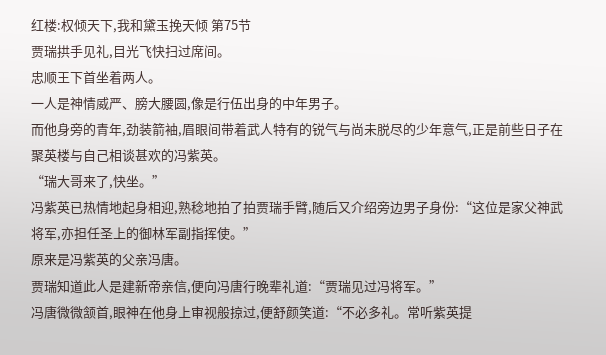红楼:权倾天下,我和黛玉挽天倾 第75节
贾瑞拱手见礼,目光飞快扫过席间。
忠顺王下首坐着两人。
一人是神情威严、膀大腰圆,像是行伍出身的中年男子。
而他身旁的青年,劲装箭袖,眉眼间带着武人特有的锐气与尚未脱尽的少年意气,正是前些日子在聚英楼与自己相谈甚欢的冯紫英。
“瑞大哥来了,快坐。”
冯紫英已热情地起身相迎,熟稔地拍了拍贾瑞手臂,随后又介绍旁边男子身份:“这位是家父神武将军,亦担任圣上的御林军副指挥使。”
原来是冯紫英的父亲冯唐。
贾瑞知道此人是建新帝亲信,便向冯唐行晚辈礼道:“贾瑞见过冯将军。”
冯唐微微颔首,眼神在他身上审视般掠过,便舒颜笑道:“不必多礼。常听紫英提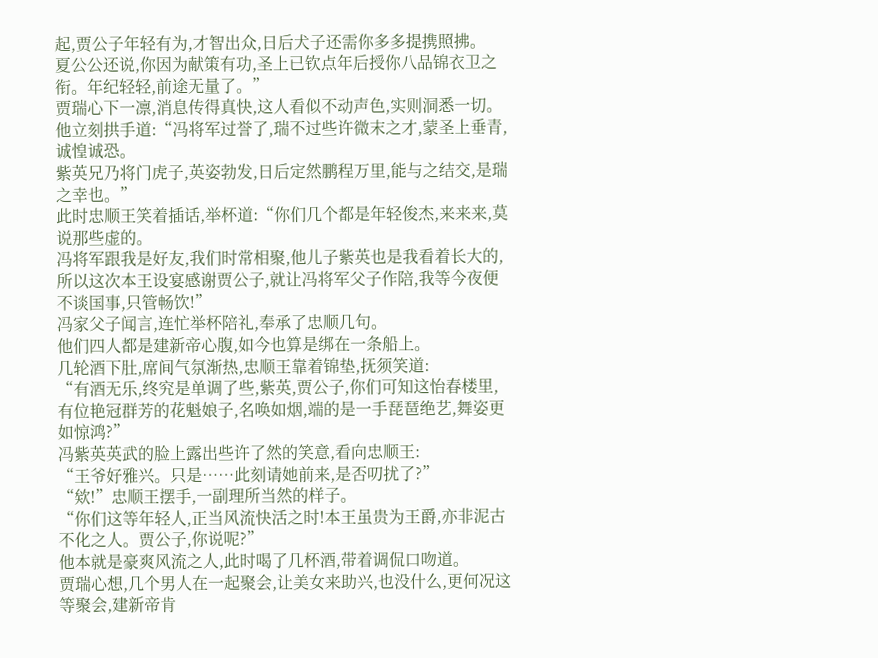起,贾公子年轻有为,才智出众,日后犬子还需你多多提携照拂。
夏公公还说,你因为献策有功,圣上已钦点年后授你八品锦衣卫之衔。年纪轻轻,前途无量了。”
贾瑞心下一凛,消息传得真快,这人看似不动声色,实则洞悉一切。
他立刻拱手道:“冯将军过誉了,瑞不过些许微末之才,蒙圣上垂青,诚惶诚恐。
紫英兄乃将门虎子,英姿勃发,日后定然鹏程万里,能与之结交,是瑞之幸也。”
此时忠顺王笑着插话,举杯道:“你们几个都是年轻俊杰,来来来,莫说那些虚的。
冯将军跟我是好友,我们时常相聚,他儿子紫英也是我看着长大的,所以这次本王设宴感谢贾公子,就让冯将军父子作陪,我等今夜便不谈国事,只管畅饮!”
冯家父子闻言,连忙举杯陪礼,奉承了忠顺几句。
他们四人都是建新帝心腹,如今也算是绑在一条船上。
几轮酒下肚,席间气氛渐热,忠顺王靠着锦垫,抚须笑道:
“有酒无乐,终究是单调了些,紫英,贾公子,你们可知这怡春楼里,有位艳冠群芳的花魁娘子,名唤如烟,端的是一手琵琶绝艺,舞姿更如惊鸿?”
冯紫英英武的脸上露出些许了然的笑意,看向忠顺王:
“王爷好雅兴。只是……此刻请她前来,是否叨扰了?”
“欸!”忠顺王摆手,一副理所当然的样子。
“你们这等年轻人,正当风流快活之时!本王虽贵为王爵,亦非泥古不化之人。贾公子,你说呢?”
他本就是豪爽风流之人,此时喝了几杯酒,带着调侃口吻道。
贾瑞心想,几个男人在一起聚会,让美女来助兴,也没什么,更何况这等聚会,建新帝肯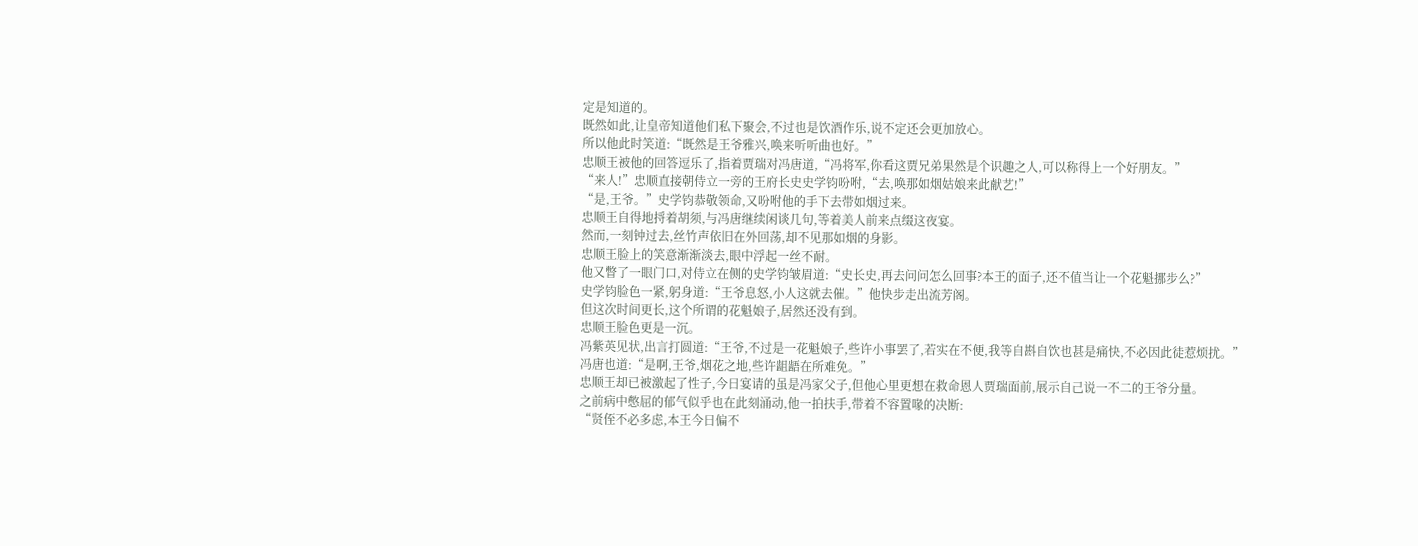定是知道的。
既然如此,让皇帝知道他们私下聚会,不过也是饮酒作乐,说不定还会更加放心。
所以他此时笑道:“既然是王爷雅兴,唤来听听曲也好。”
忠顺王被他的回答逗乐了,指着贾瑞对冯唐道,“冯将军,你看这贾兄弟果然是个识趣之人,可以称得上一个好朋友。”
“来人!”忠顺直接朝侍立一旁的王府长史史学钧吩咐,“去,唤那如烟姑娘来此献艺!”
“是,王爷。”史学钧恭敬领命,又吩咐他的手下去带如烟过来。
忠顺王自得地捋着胡须,与冯唐继续闲谈几句,等着美人前来点缀这夜宴。
然而,一刻钟过去,丝竹声依旧在外回荡,却不见那如烟的身影。
忠顺王脸上的笑意渐渐淡去,眼中浮起一丝不耐。
他又瞥了一眼门口,对侍立在侧的史学钧皱眉道:“史长史,再去问问怎么回事?本王的面子,还不值当让一个花魁挪步么?”
史学钧脸色一紧,躬身道:“王爷息怒,小人这就去催。”他快步走出流芳阁。
但这次时间更长,这个所谓的花魁娘子,居然还没有到。
忠顺王脸色更是一沉。
冯紫英见状,出言打圆道:“王爷,不过是一花魁娘子,些许小事罢了,若实在不便,我等自斟自饮也甚是痛快,不必因此徒惹烦扰。”
冯唐也道:“是啊,王爷,烟花之地,些许龃龉在所难免。”
忠顺王却已被激起了性子,今日宴请的虽是冯家父子,但他心里更想在救命恩人贾瑞面前,展示自己说一不二的王爷分量。
之前病中憋屈的郁气似乎也在此刻涌动,他一拍扶手,带着不容置喙的决断:
“贤侄不必多虑,本王今日偏不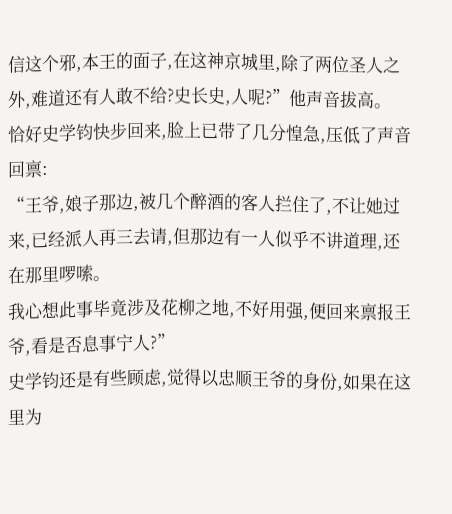信这个邪,本王的面子,在这神京城里,除了两位圣人之外,难道还有人敢不给?史长史,人呢?”他声音拔高。
恰好史学钧快步回来,脸上已带了几分惶急,压低了声音回禀:
“王爷,娘子那边,被几个醉酒的客人拦住了,不让她过来,已经派人再三去请,但那边有一人似乎不讲道理,还在那里啰嗦。
我心想此事毕竟涉及花柳之地,不好用强,便回来禀报王爷,看是否息事宁人?”
史学钧还是有些顾虑,觉得以忠顺王爷的身份,如果在这里为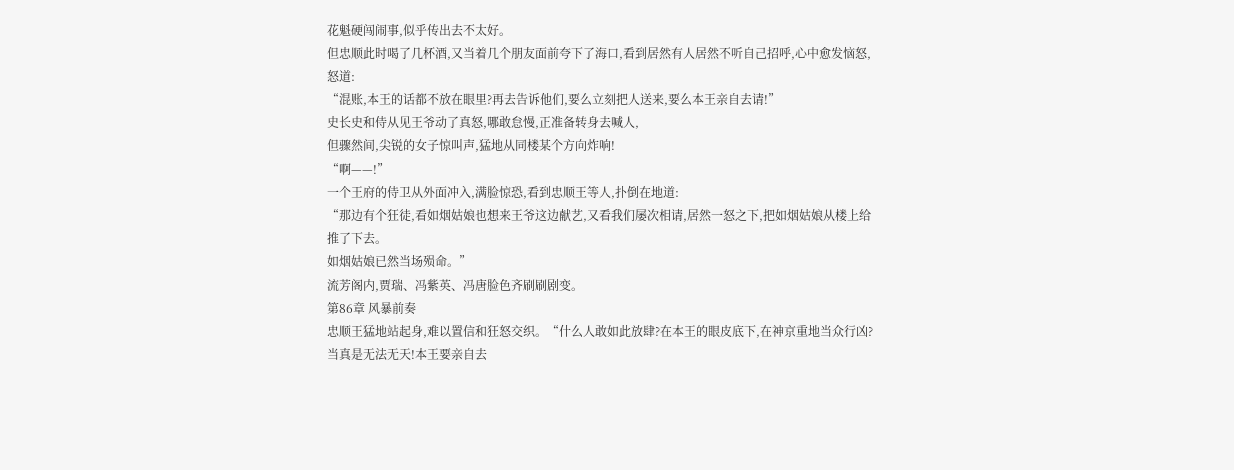花魁硬闯闹事,似乎传出去不太好。
但忠顺此时喝了几杯酒,又当着几个朋友面前夸下了海口,看到居然有人居然不听自己招呼,心中愈发恼怒,怒道:
“混账,本王的话都不放在眼里?再去告诉他们,要么立刻把人送来,要么本王亲自去请!”
史长史和侍从见王爷动了真怒,哪敢怠慢,正准备转身去喊人,
但骤然间,尖锐的女子惊叫声,猛地从同楼某个方向炸响!
“啊——!”
一个王府的侍卫从外面冲入,满脸惊恐,看到忠顺王等人,扑倒在地道:
“那边有个狂徒,看如烟姑娘也想来王爷这边献艺,又看我们屡次相请,居然一怒之下,把如烟姑娘从楼上给推了下去。
如烟姑娘已然当场殒命。”
流芳阁内,贾瑞、冯紫英、冯唐脸色齐刷刷剧变。
第86章 风暴前奏
忠顺王猛地站起身,难以置信和狂怒交织。“什么人敢如此放肆?在本王的眼皮底下,在神京重地当众行凶?当真是无法无天!本王要亲自去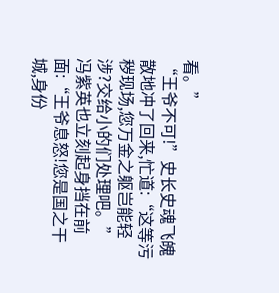看。”
“王爷不可!”史长史魂飞魄散地冲了回来,忙道:“这等污秽现场,您万金之躯岂能轻涉?交给小的们处理吧。”
冯紫英也立刻起身挡在前面:“王爷息怒!您是国之干城,身份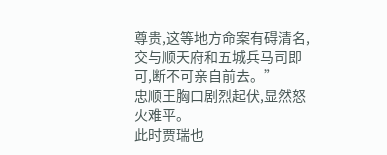尊贵,这等地方命案有碍清名,交与顺天府和五城兵马司即可,断不可亲自前去。”
忠顺王胸口剧烈起伏,显然怒火难平。
此时贾瑞也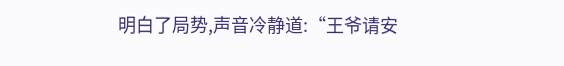明白了局势,声音冷静道:“王爷请安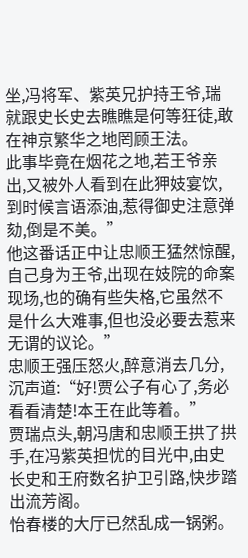坐,冯将军、紫英兄护持王爷,瑞就跟史长史去瞧瞧是何等狂徒,敢在神京繁华之地罔顾王法。
此事毕竟在烟花之地,若王爷亲出,又被外人看到在此狎妓宴饮,到时候言语添油,惹得御史注意弹劾,倒是不美。”
他这番话正中让忠顺王猛然惊醒,自己身为王爷,出现在妓院的命案现场,也的确有些失格,它虽然不是什么大难事,但也没必要去惹来无谓的议论。”
忠顺王强压怒火,醉意消去几分,沉声道:“好!贾公子有心了,务必看看清楚!本王在此等着。”
贾瑞点头,朝冯唐和忠顺王拱了拱手,在冯紫英担忧的目光中,由史长史和王府数名护卫引路,快步踏出流芳阁。
怡春楼的大厅已然乱成一锅粥。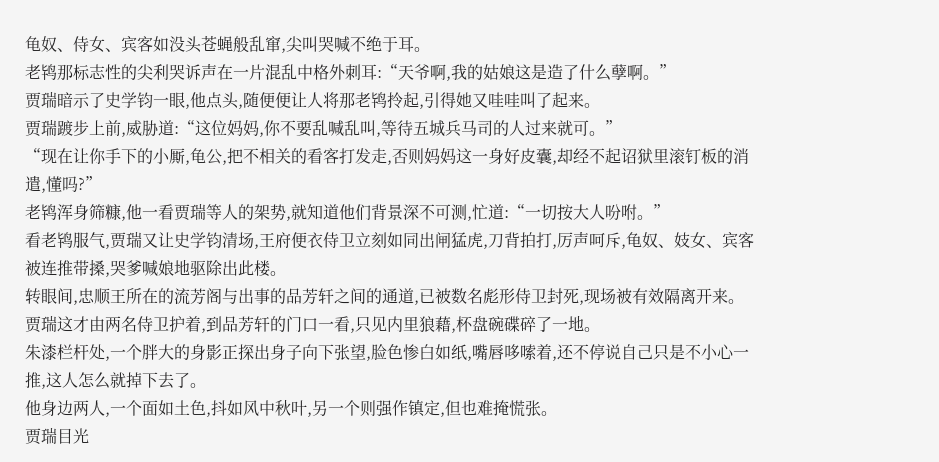龟奴、侍女、宾客如没头苍蝇般乱窜,尖叫哭喊不绝于耳。
老鸨那标志性的尖利哭诉声在一片混乱中格外刺耳:“天爷啊,我的姑娘这是造了什么孽啊。”
贾瑞暗示了史学钧一眼,他点头,随便便让人将那老鸨拎起,引得她又哇哇叫了起来。
贾瑞踱步上前,威胁道:“这位妈妈,你不要乱喊乱叫,等待五城兵马司的人过来就可。”
“现在让你手下的小厮,龟公,把不相关的看客打发走,否则妈妈这一身好皮囊,却经不起诏狱里滚钉板的消遣,懂吗?”
老鸨浑身筛糠,他一看贾瑞等人的架势,就知道他们背景深不可测,忙道:“一切按大人吩咐。”
看老鸨服气,贾瑞又让史学钧清场,王府便衣侍卫立刻如同出闸猛虎,刀背拍打,厉声呵斥,龟奴、妓女、宾客被连推带搡,哭爹喊娘地驱除出此楼。
转眼间,忠顺王所在的流芳阁与出事的品芳轩之间的通道,已被数名彪形侍卫封死,现场被有效隔离开来。
贾瑞这才由两名侍卫护着,到品芳轩的门口一看,只见内里狼藉,杯盘碗碟碎了一地。
朱漆栏杆处,一个胖大的身影正探出身子向下张望,脸色惨白如纸,嘴唇哆嗦着,还不停说自己只是不小心一推,这人怎么就掉下去了。
他身边两人,一个面如土色,抖如风中秋叶,另一个则强作镇定,但也难掩慌张。
贾瑞目光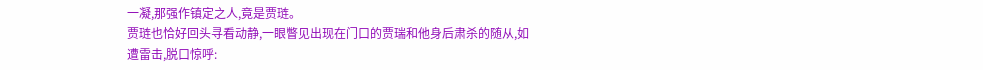一凝,那强作镇定之人,竟是贾琏。
贾琏也恰好回头寻看动静,一眼瞥见出现在门口的贾瑞和他身后肃杀的随从,如遭雷击,脱口惊呼: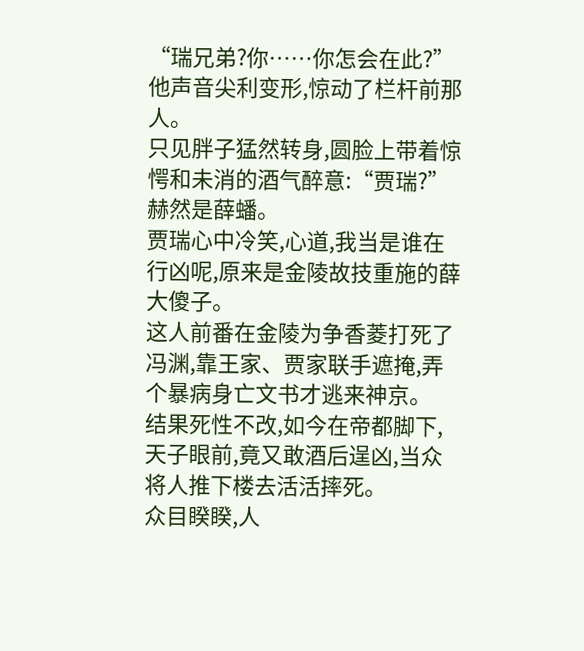“瑞兄弟?你……你怎会在此?”
他声音尖利变形,惊动了栏杆前那人。
只见胖子猛然转身,圆脸上带着惊愕和未消的酒气醉意:“贾瑞?”赫然是薛蟠。
贾瑞心中冷笑,心道,我当是谁在行凶呢,原来是金陵故技重施的薛大傻子。
这人前番在金陵为争香菱打死了冯渊,靠王家、贾家联手遮掩,弄个暴病身亡文书才逃来神京。
结果死性不改,如今在帝都脚下,天子眼前,竟又敢酒后逞凶,当众将人推下楼去活活摔死。
众目睽睽,人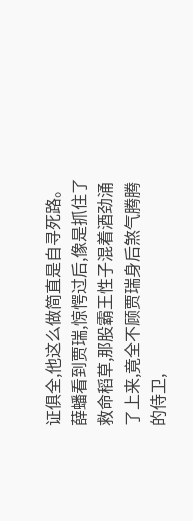证俱全,他这么做简直是自寻死路。
薛蟠看到贾瑞,惊愕过后,像是抓住了救命稻草,那股霸王性子混着酒劲涌了上来,竟全不顾贾瑞身后煞气腾腾的侍卫,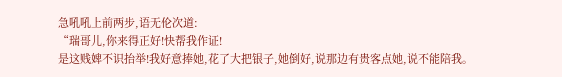急吼吼上前两步,语无伦次道:
“瑞哥儿,你来得正好!快帮我作证!
是这贱婢不识抬举!我好意捧她,花了大把银子,她倒好,说那边有贵客点她,说不能陪我。